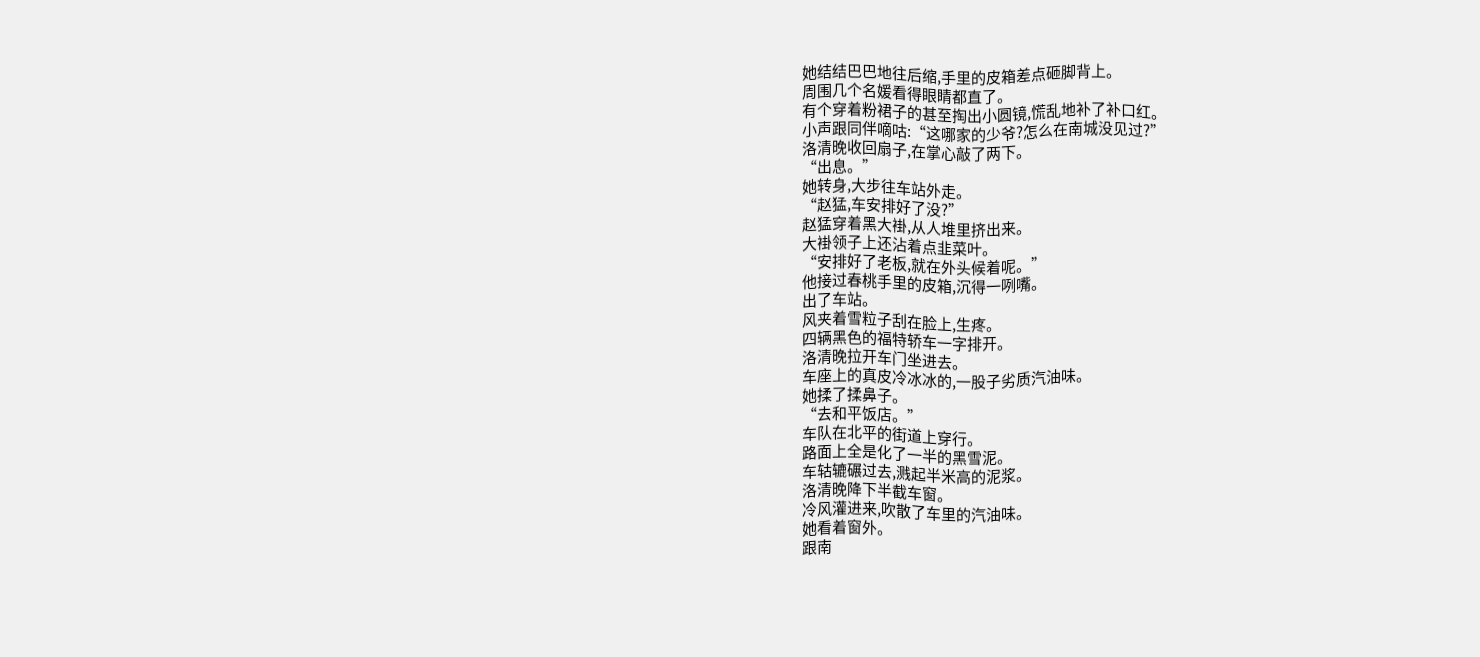她结结巴巴地往后缩,手里的皮箱差点砸脚背上。
周围几个名媛看得眼睛都直了。
有个穿着粉裙子的甚至掏出小圆镜,慌乱地补了补口红。
小声跟同伴嘀咕:“这哪家的少爷?怎么在南城没见过?”
洛清晚收回扇子,在掌心敲了两下。
“出息。”
她转身,大步往车站外走。
“赵猛,车安排好了没?”
赵猛穿着黑大褂,从人堆里挤出来。
大褂领子上还沾着点韭菜叶。
“安排好了老板,就在外头候着呢。”
他接过春桃手里的皮箱,沉得一咧嘴。
出了车站。
风夹着雪粒子刮在脸上,生疼。
四辆黑色的福特轿车一字排开。
洛清晚拉开车门坐进去。
车座上的真皮冷冰冰的,一股子劣质汽油味。
她揉了揉鼻子。
“去和平饭店。”
车队在北平的街道上穿行。
路面上全是化了一半的黑雪泥。
车轱辘碾过去,溅起半米高的泥浆。
洛清晚降下半截车窗。
冷风灌进来,吹散了车里的汽油味。
她看着窗外。
跟南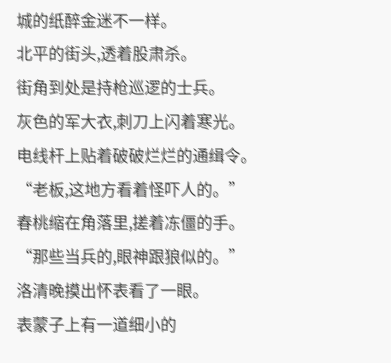城的纸醉金迷不一样。
北平的街头,透着股肃杀。
街角到处是持枪巡逻的士兵。
灰色的军大衣,刺刀上闪着寒光。
电线杆上贴着破破烂烂的通缉令。
“老板,这地方看着怪吓人的。”
春桃缩在角落里,搓着冻僵的手。
“那些当兵的,眼神跟狼似的。”
洛清晚摸出怀表看了一眼。
表蒙子上有一道细小的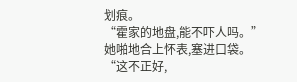划痕。
“霍家的地盘,能不吓人吗。”
她啪地合上怀表,塞进口袋。
“这不正好,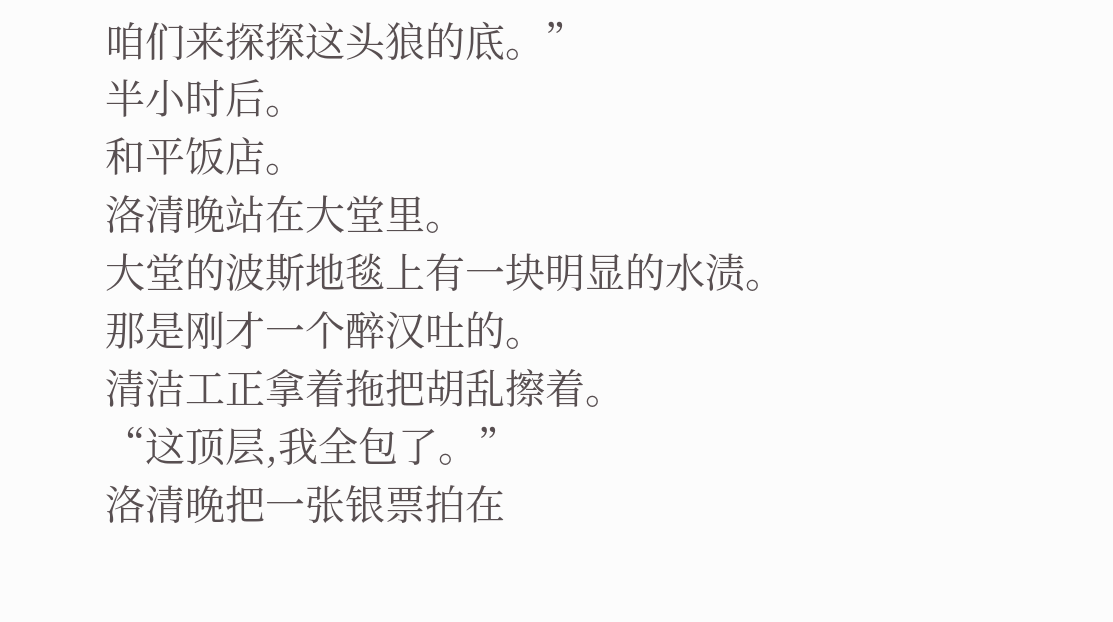咱们来探探这头狼的底。”
半小时后。
和平饭店。
洛清晚站在大堂里。
大堂的波斯地毯上有一块明显的水渍。
那是刚才一个醉汉吐的。
清洁工正拿着拖把胡乱擦着。
“这顶层,我全包了。”
洛清晚把一张银票拍在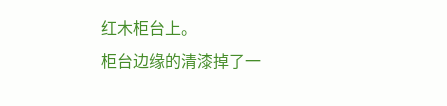红木柜台上。
柜台边缘的清漆掉了一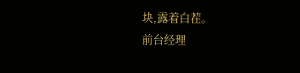块,露着白茬。
前台经理